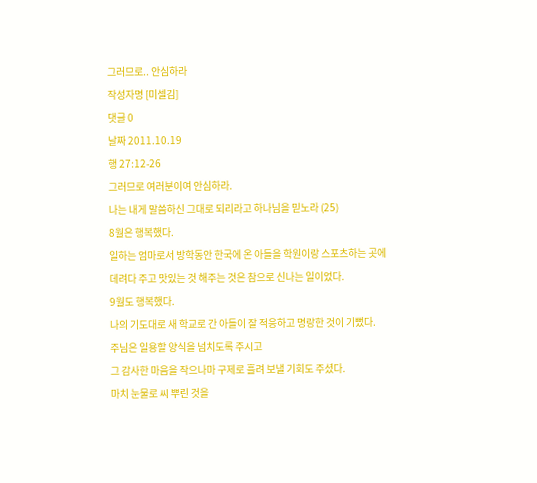그러므로.. 안심하라
작성자명 [미셀김]
댓글 0
날짜 2011.10.19
행 27:12-26
그러므로 여러분이여 안심하라.
나는 내게 말씀하신 그대로 되리라고 하나님을 믿노라 (25)
8월은 행복했다.
일하는 엄마로서 방학동안 한국에 온 아들을 학원이랑 스포츠하는 곳에
데려다 주고 맛있는 것 해주는 것은 참으로 신나는 일이었다.
9월도 행복했다.
나의 기도대로 새 학교로 간 아들이 잘 적응하고 명랑한 것이 기뻤다.
주님은 일용할 양식을 넘치도록 주시고
그 감사한 마음을 작으나마 구제로 흘려 보낼 기회도 주셨다.
마치 눈물로 씨 뿌린 것을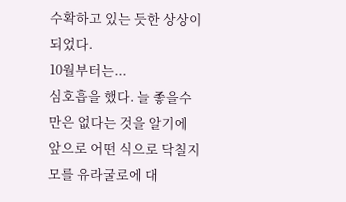수확하고 있는 듯한 상상이 되었다.
10월부터는...
심호흡을 했다. 늘 좋을수 만은 없다는 것을 알기에
앞으로 어떤 식으로 닥칠지 모를 유라굴로에 대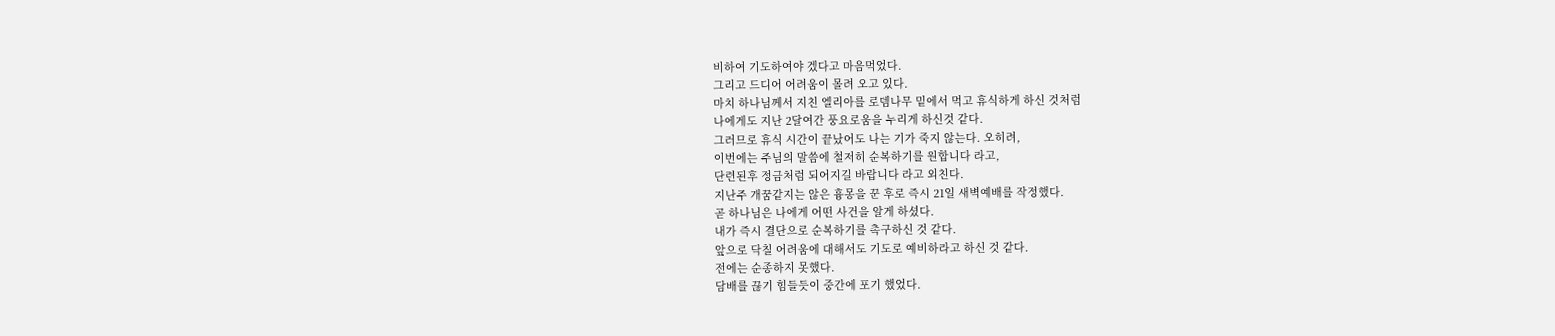비하여 기도하여야 겠다고 마음먹었다.
그리고 드디어 어려움이 몰려 오고 있다.
마치 하나님께서 지친 엘리아를 로뎀나무 밑에서 먹고 휴식하게 하신 것처럼
나에게도 지난 2달여간 풍요로움을 누리게 하신것 같다.
그러므로 휴식 시간이 끝났어도 나는 기가 죽지 않는다. 오히려,
이번에는 주님의 말씀에 철저히 순복하기를 원합니다 라고,
단련된후 정금처럼 되어지길 바랍니다 라고 외친다.
지난주 개꿈같지는 않은 흉몽을 꾼 후로 즉시 21일 새벽예배를 작정했다.
곧 하나님은 나에게 어떤 사건을 알게 하셨다.
내가 즉시 결단으로 순복하기를 촉구하신 것 같다.
앞으로 닥칠 어려움에 대해서도 기도로 예비하라고 하신 것 같다.
전에는 순종하지 못했다.
담배를 끊기 힘들듯이 중간에 포기 했었다.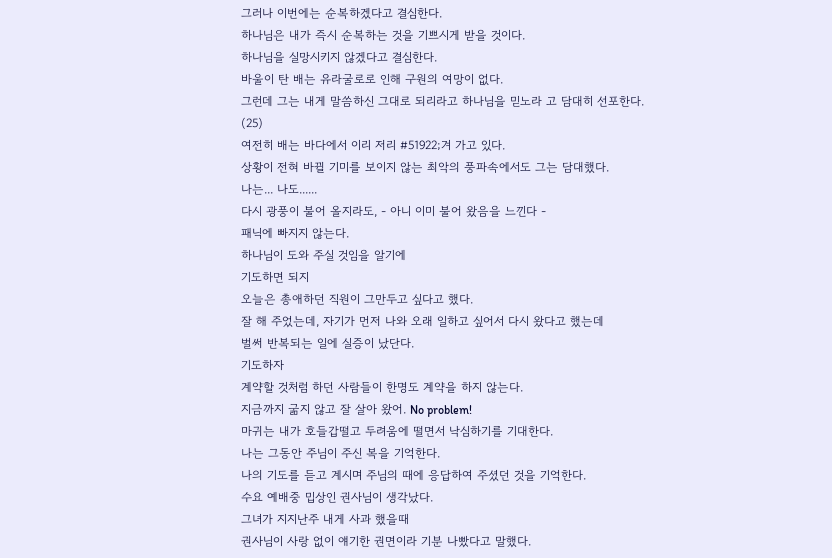그러나 이번에는 순복하겠다고 결심한다.
하나님은 내가 즉시 순복하는 것을 기쁘시게 받을 것이다.
하나님을 실망시키지 않겠다고 결심한다.
바울이 탄 배는 유라굴로로 인해 구원의 여망이 없다.
그런데 그는 내게 말씀하신 그대로 되리라고 하나님을 믿노라 고 담대히 선포한다. (25)
여전히 배는 바다에서 이리 저리 #51922;겨 가고 있다.
상황이 전혀 바뀔 기미를 보이지 않는 최악의 풍파속에서도 그는 담대했다.
나는... 나도......
다시 광풍이 불어 올지라도, - 아니 이미 불어 왔음을 느낀다 -
패닉에 빠지지 않는다.
하나님이 도와 주실 것임을 알기에
기도하면 되지
오늘은 총애하던 직원이 그만두고 싶다고 했다.
잘 해 주었는데, 자기가 먼저 나와 오래 일하고 싶어서 다시 왔다고 했는데
벌써 반복되는 일에 실증이 났단다.
기도하자
계약할 것처럼 하던 사람들이 한명도 계약을 하지 않는다.
지금까지 굶지 않고 잘 살아 왔어. No problem!
마귀는 내가 호들갑떨고 두려움에 떨면서 낙심하기를 기대한다.
나는 그동안 주님이 주신 복을 기억한다.
나의 기도를 듣고 계시며 주님의 때에 응답하여 주셨던 것을 기억한다.
수요 예배중 밉상인 권사님이 생각났다.
그녀가 지지난주 내게 사과 했을때
권사님이 사랑 없이 얘기한 권면이라 기분 나빴다고 말했다.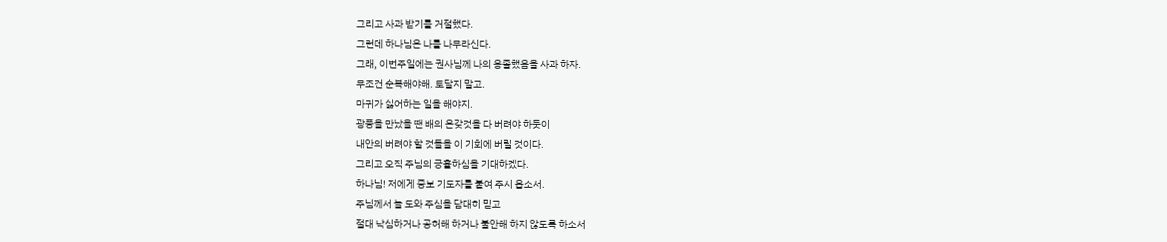그리고 사과 받기를 거절했다.
그런데 하나님은 나를 나무라신다.
그래, 이번주일에는 권사님께 나의 옹졸했음을 사과 하자.
무조건 순복해야해. 토달지 말고.
마귀가 싫어하는 일을 해야지.
광풍을 만났을 땐 배의 온갖것을 다 버려야 하듯이
내안의 버려야 할 것들을 이 기회에 버릴 것이다.
그리고 오직 주님의 긍휼하심을 기대하겠다.
하나님! 저에게 중보 기도자를 붙여 주시 옵소서.
주님께서 늘 도와 주심을 담대히 믿고
절대 낙심하거나 공허해 하거나 불안해 하지 않도록 하소서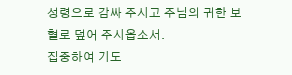성령으로 감싸 주시고 주님의 귀한 보혈로 덮어 주시옵소서.
집중하여 기도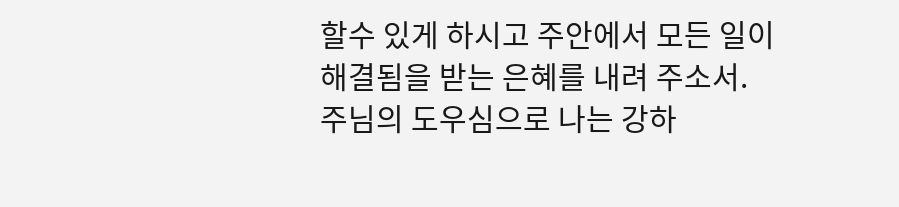할수 있게 하시고 주안에서 모든 일이 해결됨을 받는 은혜를 내려 주소서.
주님의 도우심으로 나는 강하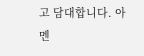고 담대합니다. 아멘